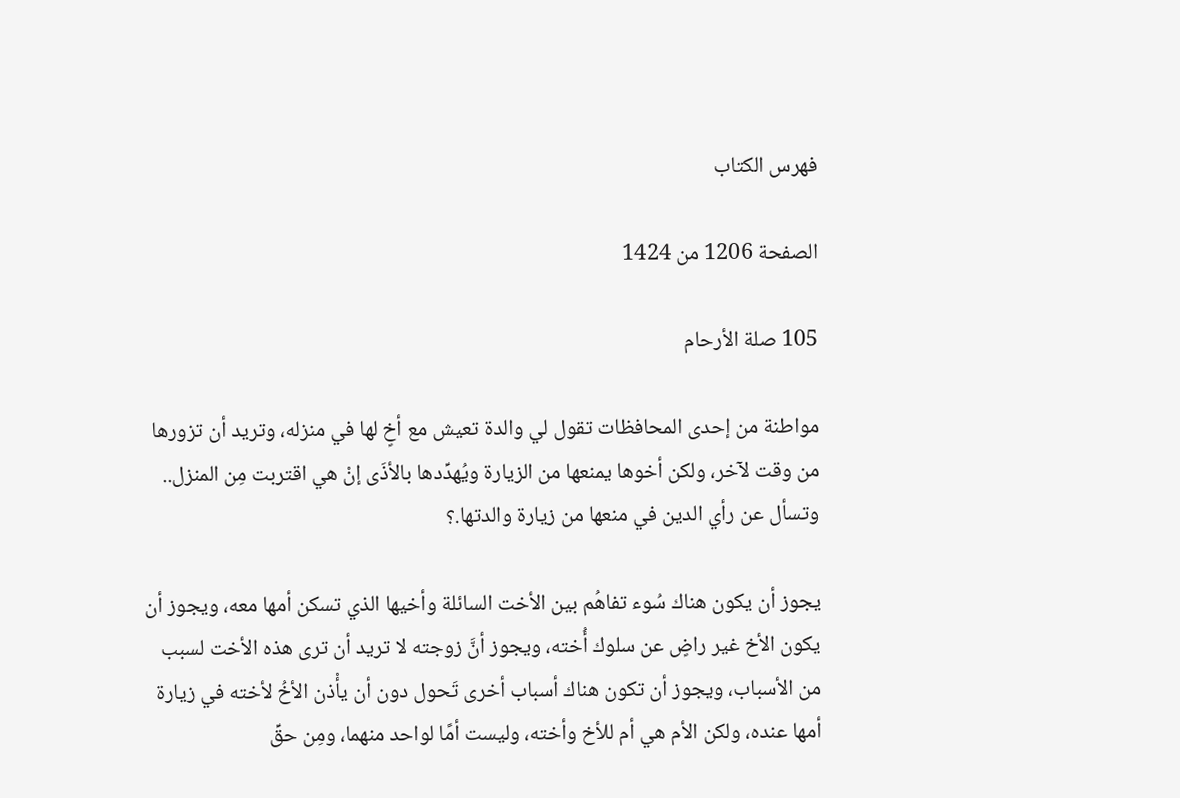فهرس الكتاب

الصفحة 1206 من 1424

105 صلة الأرحام

مواطنة من إحدى المحافظات تقول لي والدة تعيش مع أخٍ لها في منزله، وتريد أن تزورها من وقت لآخر، ولكن أخوها يمنعها من الزيارة ويُهدِّدها بالأذَى إنْ هي اقتربت مِن المنزل.. وتسأل عن رأي الدين في منعها من زيارة والدتها.؟

يجوز أن يكون هناك سُوء تفاهُم بين الأخت السائلة وأخيها الذي تسكن أمها معه، ويجوز أن يكون الأخ غير راضٍ عن سلوك أُخته، ويجوز أنَّ زوجته لا تريد أن ترى هذه الأخت لسبب من الأسباب، ويجوز أن تكون هناك أسباب أخرى تَحول دون أن يأْذن الأخُ لأخته في زيارة أمها عنده، ولكن الأم هي أم للأخ وأخته، وليست أمًا لواحد منهما، ومِن حقِّ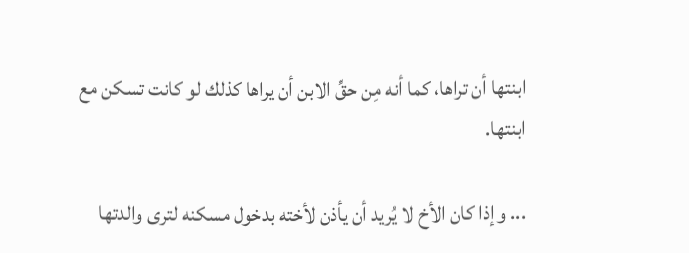ابنتها أن تراها، كما أنه مِن حقِّ الابن أن يراها كذلك لو كانت تسكن مع ابنتها.

... وإذا كان الأخ لا يُريد أن يأذن لأخته بدخول مسكنه لترى والدتها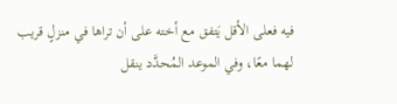فيه فعلى الأقل يَتفق مع أخته على أن تراها في منزلٍ قريب لهما معًا، وفي الموعد المُحدَّد ينقل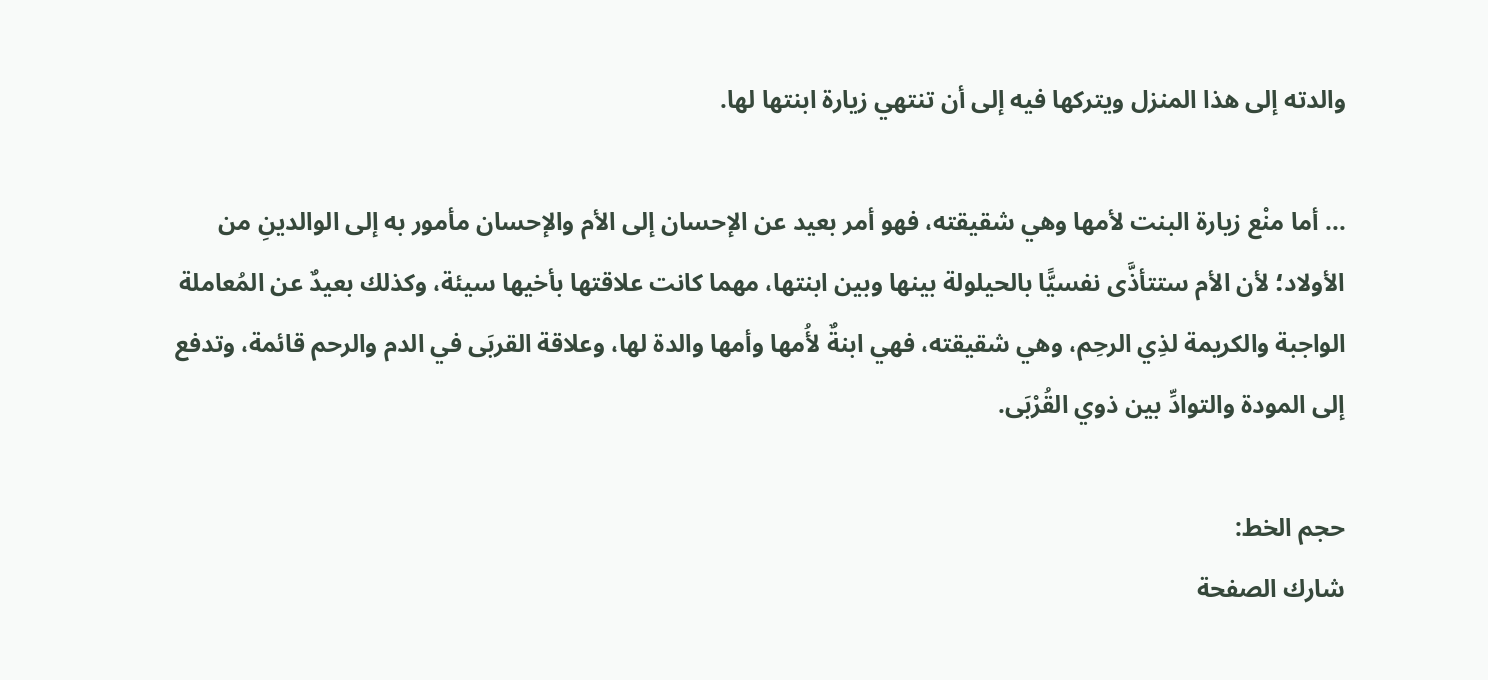والدته إلى هذا المنزل ويتركها فيه إلى أن تنتهي زيارة ابنتها لها.

... أما منْع زيارة البنت لأمها وهي شقيقته، فهو أمر بعيد عن الإحسان إلى الأم والإحسان مأمور به إلى الوالدينِ من الأولاد؛ لأن الأم ستتأذَّى نفسيًّا بالحيلولة بينها وبين ابنتها، مهما كانت علاقتها بأخيها سيئة، وكذلك بعيدٌ عن المُعاملة الواجبة والكريمة لذِي الرحِم، وهي شقيقته، فهي ابنةٌ لأُمها وأمها والدة لها، وعلاقة القربَى في الدم والرحم قائمة، وتدفع إلى المودة والتوادِّ بين ذوي القُرْبَى.

حجم الخط:
شارك الصفحة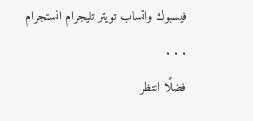فيسبوك واتساب تويتر تليجرام انستجرام
. . .
فضلًا انتظر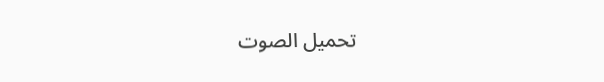تحميل الصوت